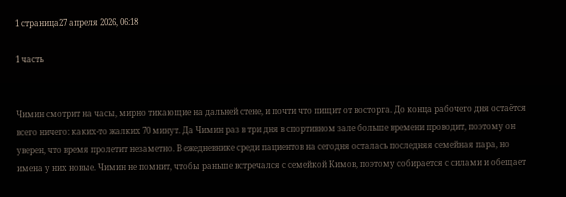1 страница27 апреля 2026, 06:18

1 часть


Чимин смотрит на часы, мирно тикающие на дальней стене, и почти что пищит от восторга. До конца рабочего дня остаётся всего ничего: каких-то жалких 70 минут. Да Чимин раз в три дня в спортивном зале больше времени проводит, поэтому он уверен, что время пролетит незаметно. В ежедневнике среди пациентов на сегодня осталась последняя семейная пара, но имена у них новые. Чимин не помнит, чтобы раньше встречался с семейкой Кимов, поэтому собирается с силами и обещает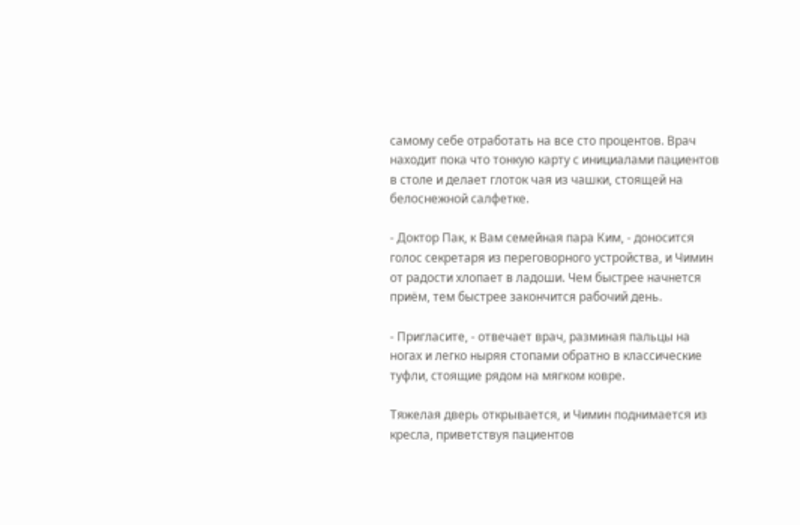самому себе отработать на все сто процентов. Врач находит пока что тонкую карту с инициалами пациентов в столе и делает глоток чая из чашки, стоящей на белоснежной салфетке.

- Доктор Пак, к Вам семейная пара Ким, - доносится голос секретаря из переговорного устройства, и Чимин от радости хлопает в ладоши. Чем быстрее начнется приём, тем быстрее закончится рабочий день.

- Пригласите, - отвечает врач, разминая пальцы на ногах и легко ныряя стопами обратно в классические туфли, стоящие рядом на мягком ковре.

Тяжелая дверь открывается, и Чимин поднимается из кресла, приветствуя пациентов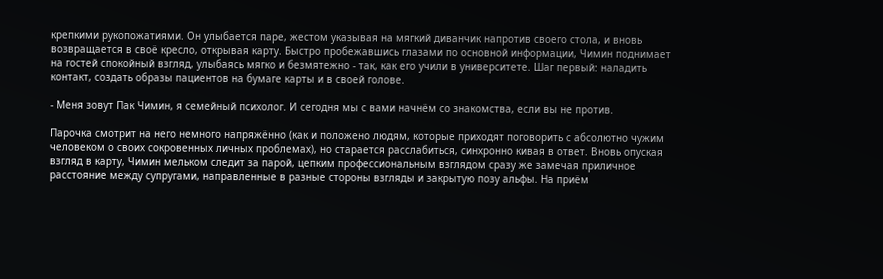крепкими рукопожатиями. Он улыбается паре, жестом указывая на мягкий диванчик напротив своего стола, и вновь возвращается в своё кресло, открывая карту. Быстро пробежавшись глазами по основной информации, Чимин поднимает на гостей спокойный взгляд, улыбаясь мягко и безмятежно - так, как его учили в университете. Шаг первый: наладить контакт, создать образы пациентов на бумаге карты и в своей голове.

- Меня зовут Пак Чимин, я семейный психолог. И сегодня мы с вами начнём со знакомства, если вы не против.

Парочка смотрит на него немного напряжённо (как и положено людям, которые приходят поговорить с абсолютно чужим человеком о своих сокровенных личных проблемах), но старается расслабиться, синхронно кивая в ответ. Вновь опуская взгляд в карту, Чимин мельком следит за парой, цепким профессиональным взглядом сразу же замечая приличное расстояние между супругами, направленные в разные стороны взгляды и закрытую позу альфы. На приём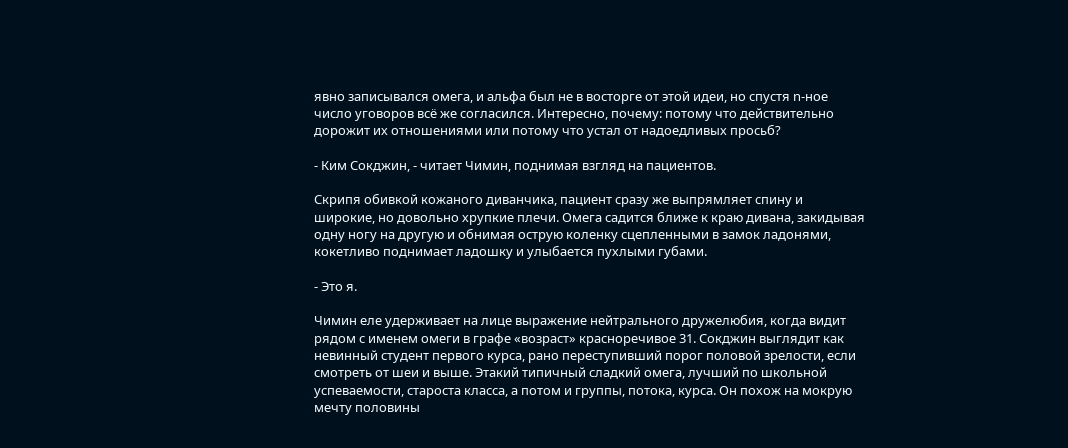явно записывался омега, и альфа был не в восторге от этой идеи, но спустя n-ное число уговоров всё же согласился. Интересно, почему: потому что действительно дорожит их отношениями или потому что устал от надоедливых просьб?

- Ким Сокджин, - читает Чимин, поднимая взгляд на пациентов.

Скрипя обивкой кожаного диванчика, пациент сразу же выпрямляет спину и широкие, но довольно хрупкие плечи. Омега садится ближе к краю дивана, закидывая одну ногу на другую и обнимая острую коленку сцепленными в замок ладонями, кокетливо поднимает ладошку и улыбается пухлыми губами.

- Это я.

Чимин еле удерживает на лице выражение нейтрального дружелюбия, когда видит рядом с именем омеги в графе «возраст» красноречивое 31. Сокджин выглядит как невинный студент первого курса, рано переступивший порог половой зрелости, если смотреть от шеи и выше. Этакий типичный сладкий омега, лучший по школьной успеваемости, староста класса, а потом и группы, потока, курса. Он похож на мокрую мечту половины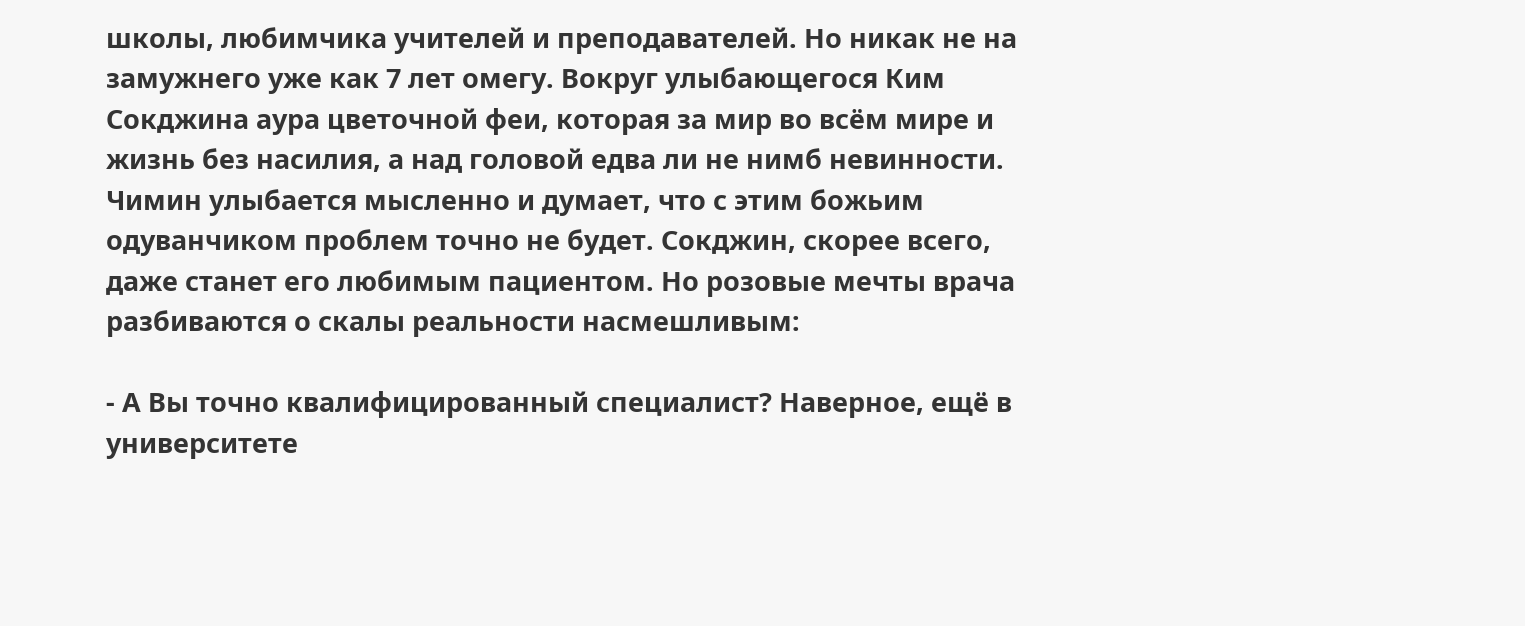школы, любимчика учителей и преподавателей. Но никак не на замужнего уже как 7 лет омегу. Вокруг улыбающегося Ким Сокджина аура цветочной феи, которая за мир во всём мире и жизнь без насилия, а над головой едва ли не нимб невинности. Чимин улыбается мысленно и думает, что с этим божьим одуванчиком проблем точно не будет. Сокджин, скорее всего, даже станет его любимым пациентом. Но розовые мечты врача разбиваются о скалы реальности насмешливым:

- А Вы точно квалифицированный специалист? Наверное, ещё в университете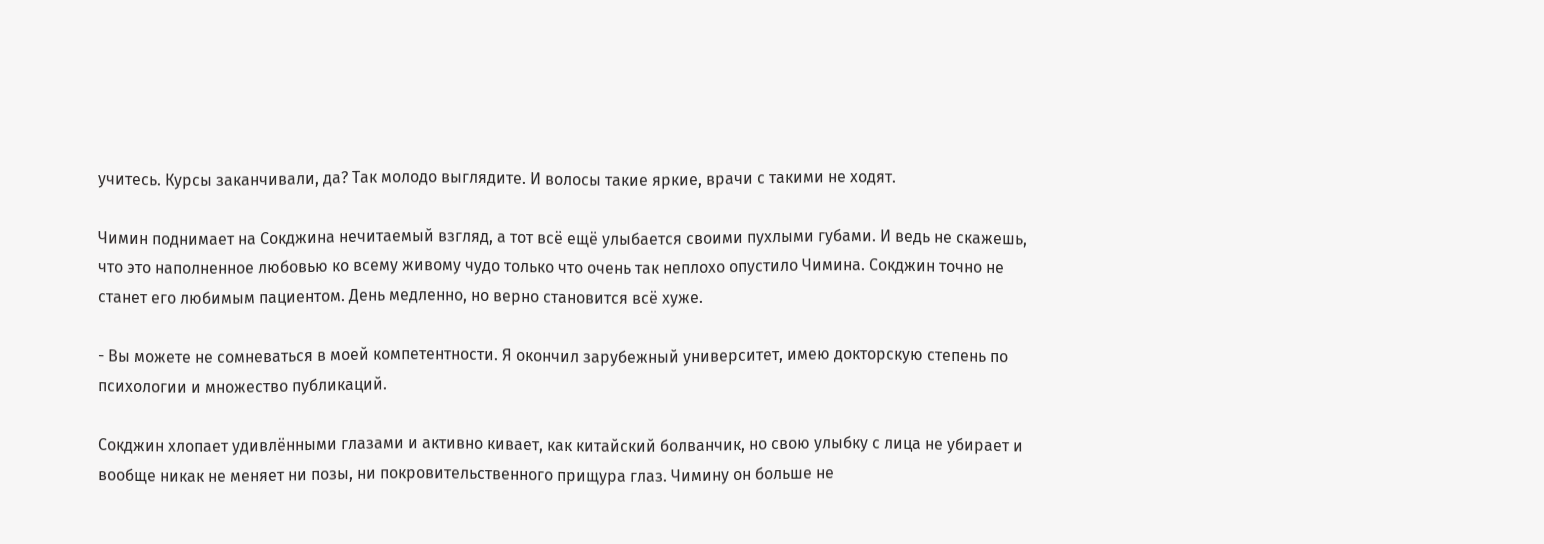учитесь. Курсы заканчивали, да? Так молодо выглядите. И волосы такие яркие, врачи с такими не ходят.

Чимин поднимает на Сокджина нечитаемый взгляд, а тот всё ещё улыбается своими пухлыми губами. И ведь не скажешь, что это наполненное любовью ко всему живому чудо только что очень так неплохо опустило Чимина. Сокджин точно не станет его любимым пациентом. День медленно, но верно становится всё хуже.

- Вы можете не сомневаться в моей компетентности. Я окончил зарубежный университет, имею докторскую степень по психологии и множество публикаций.

Сокджин хлопает удивлёнными глазами и активно кивает, как китайский болванчик, но свою улыбку с лица не убирает и вообще никак не меняет ни позы, ни покровительственного прищура глаз. Чимину он больше не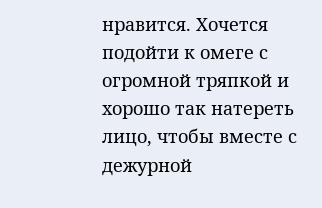нравится. Хочется подойти к омеге с огромной тряпкой и хорошо так натереть лицо, чтобы вместе с дежурной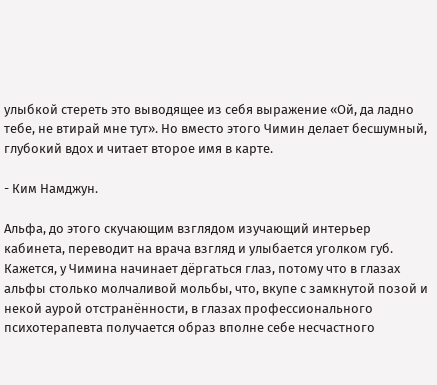улыбкой стереть это выводящее из себя выражение «Ой, да ладно тебе, не втирай мне тут». Но вместо этого Чимин делает бесшумный, глубокий вдох и читает второе имя в карте.

- Ким Намджун.

Альфа, до этого скучающим взглядом изучающий интерьер кабинета, переводит на врача взгляд и улыбается уголком губ. Кажется, у Чимина начинает дёргаться глаз, потому что в глазах альфы столько молчаливой мольбы, что, вкупе с замкнутой позой и некой аурой отстранённости, в глазах профессионального психотерапевта получается образ вполне себе несчастного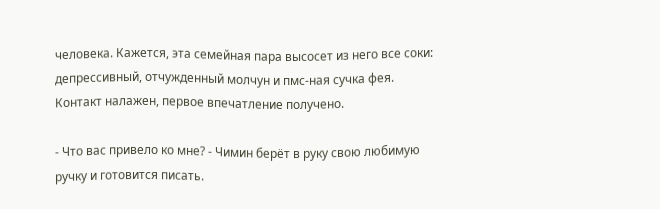человека. Кажется, эта семейная пара высосет из него все соки: депрессивный, отчужденный молчун и пмс-ная сучка фея.
Контакт налажен, первое впечатление получено.

- Что вас привело ко мне? - Чимин берёт в руку свою любимую ручку и готовится писать.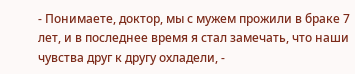- Понимаете, доктор, мы с мужем прожили в браке 7 лет, и в последнее время я стал замечать, что наши чувства друг к другу охладели, -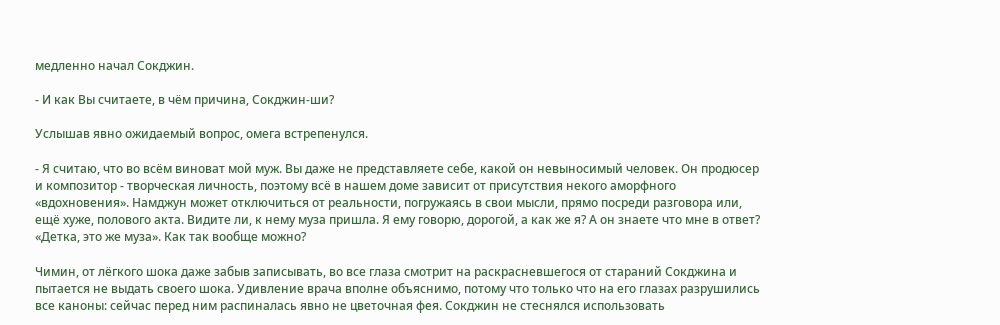медленно начал Сокджин.

- И как Вы считаете, в чём причина, Сокджин-ши?

Услышав явно ожидаемый вопрос, омега встрепенулся.

- Я считаю, что во всём виноват мой муж. Вы даже не представляете себе, какой он невыносимый человек. Он продюсер и композитор - творческая личность, поэтому всё в нашем доме зависит от присутствия некого аморфного «вдохновения». Намджун может отключиться от реальности, погружаясь в свои мысли, прямо посреди разговора или, ещё хуже, полового акта. Видите ли, к нему муза пришла. Я ему говорю, дорогой, а как же я? А он знаете что мне в ответ? «Детка, это же муза». Как так вообще можно?

Чимин, от лёгкого шока даже забыв записывать, во все глаза смотрит на раскрасневшегося от стараний Сокджина и пытается не выдать своего шока. Удивление врача вполне объяснимо, потому что только что на его глазах разрушились все каноны: сейчас перед ним распиналась явно не цветочная фея. Сокджин не стеснялся использовать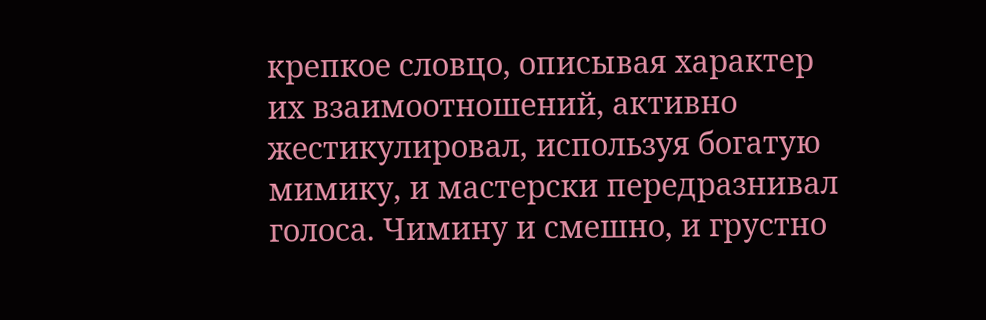крепкое словцо, описывая характер их взаимоотношений, активно жестикулировал, используя богатую мимику, и мастерски передразнивал голоса. Чимину и смешно, и грустно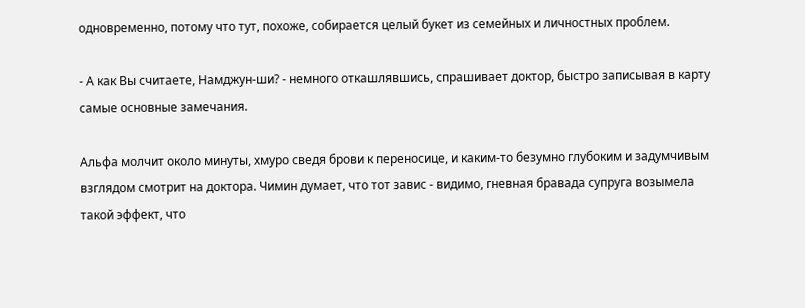одновременно, потому что тут, похоже, собирается целый букет из семейных и личностных проблем.

- А как Вы считаете, Намджун-ши? - немного откашлявшись, спрашивает доктор, быстро записывая в карту самые основные замечания.

Альфа молчит около минуты, хмуро сведя брови к переносице, и каким-то безумно глубоким и задумчивым взглядом смотрит на доктора. Чимин думает, что тот завис - видимо, гневная бравада супруга возымела такой эффект, что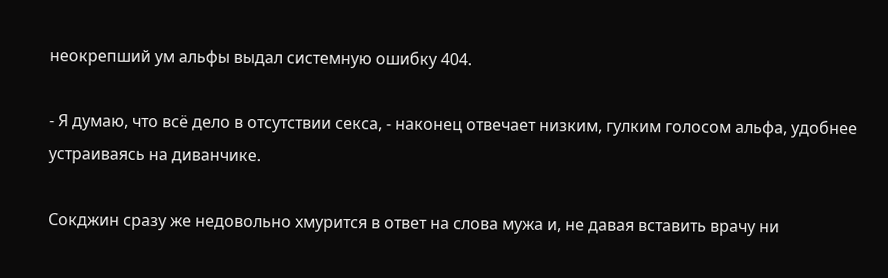неокрепший ум альфы выдал системную ошибку 404.

- Я думаю, что всё дело в отсутствии секса, - наконец отвечает низким, гулким голосом альфа, удобнее устраиваясь на диванчике.

Сокджин сразу же недовольно хмурится в ответ на слова мужа и, не давая вставить врачу ни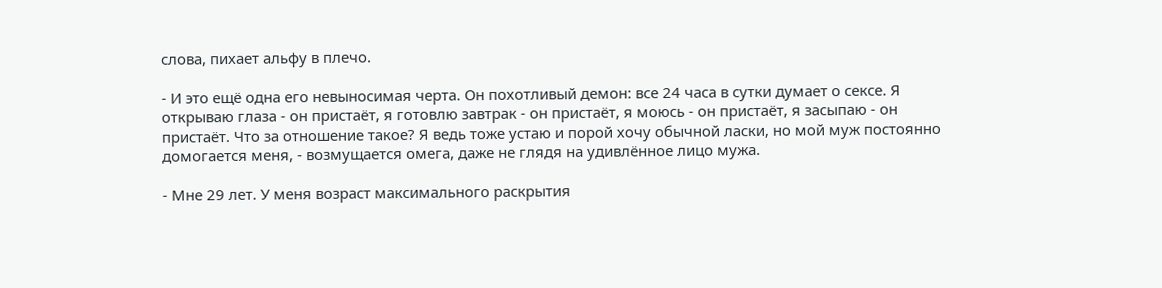слова, пихает альфу в плечо.

- И это ещё одна его невыносимая черта. Он похотливый демон: все 24 часа в сутки думает о сексе. Я открываю глаза - он пристаёт, я готовлю завтрак - он пристаёт, я моюсь - он пристаёт, я засыпаю - он пристаёт. Что за отношение такое? Я ведь тоже устаю и порой хочу обычной ласки, но мой муж постоянно домогается меня, - возмущается омега, даже не глядя на удивлённое лицо мужа.

- Мне 29 лет. У меня возраст максимального раскрытия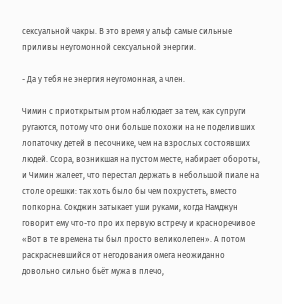сексуальной чакры. В это время у альф самые сильные приливы неугомонной сексуальной энергии.

- Да у тебя не энергия неугомонная, а член.

Чимин с приоткрытым ртом наблюдает за тем, как супруги ругаются, потому что они больше похожи на не поделивших лопаточку детей в песочнике, чем на взрослых состоявших людей. Ссора, возникшая на пустом месте, набирает обороты, и Чимин жалеет, что перестал держать в небольшой пиале на столе орешки: так хоть было бы чем похрустеть, вместо попкорна. Сокджин затыкает уши руками, когда Намджун говорит ему что-то про их первую встречу и красноречивое «Вот в те времена ты был просто великолепен». А потом раскрасневшийся от негодования омега неожиданно довольно сильно бьёт мужа в плечо,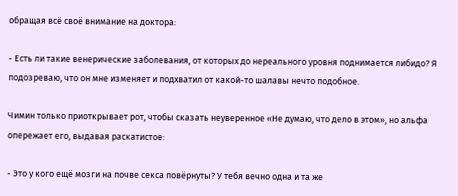обращая всё своё внимание на доктора:

- Есть ли такие венерические заболевания, от которых до нереального уровня поднимается либидо? Я подозреваю, что он мне изменяет и подхватил от какой-то шалавы нечто подобное.

Чимин только приоткрывает рот, чтобы сказать неуверенное «Не думаю, что дело в этом», но альфа опережает его, выдавая раскатистое:

- Это у кого ещё мозги на почве секса повёрнуты? У тебя вечно одна и та же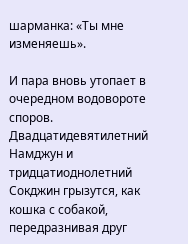шарманка: «Ты мне изменяешь».

И пара вновь утопает в очередном водовороте споров. Двадцатидевятилетний Намджун и тридцатиоднолетний Сокджин грызутся, как кошка с собакой, передразнивая друг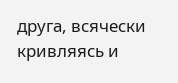друга, всячески кривляясь и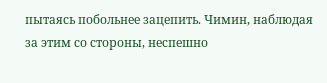пытаясь побольнее зацепить. Чимин, наблюдая за этим со стороны, неспешно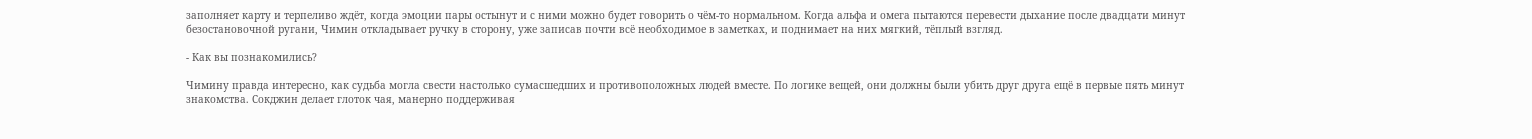заполняет карту и терпеливо ждёт, когда эмоции пары остынут и с ними можно будет говорить о чём-то нормальном. Когда альфа и омега пытаются перевести дыхание после двадцати минут безостановочной ругани, Чимин откладывает ручку в сторону, уже записав почти всё необходимое в заметках, и поднимает на них мягкий, тёплый взгляд.

- Как вы познакомились?

Чимину правда интересно, как судьба могла свести настолько сумасшедших и противоположных людей вместе. По логике вещей, они должны были убить друг друга ещё в первые пять минут знакомства. Сокджин делает глоток чая, манерно поддерживая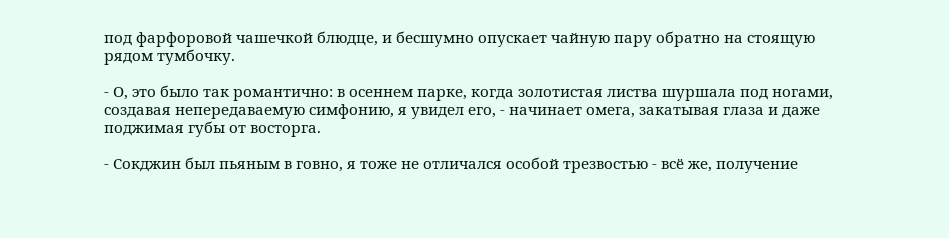под фарфоровой чашечкой блюдце, и бесшумно опускает чайную пару обратно на стоящую рядом тумбочку.

- О, это было так романтично: в осеннем парке, когда золотистая листва шуршала под ногами, создавая непередаваемую симфонию, я увидел его, - начинает омега, закатывая глаза и даже поджимая губы от восторга.

- Сокджин был пьяным в говно, я тоже не отличался особой трезвостью - всё же, получение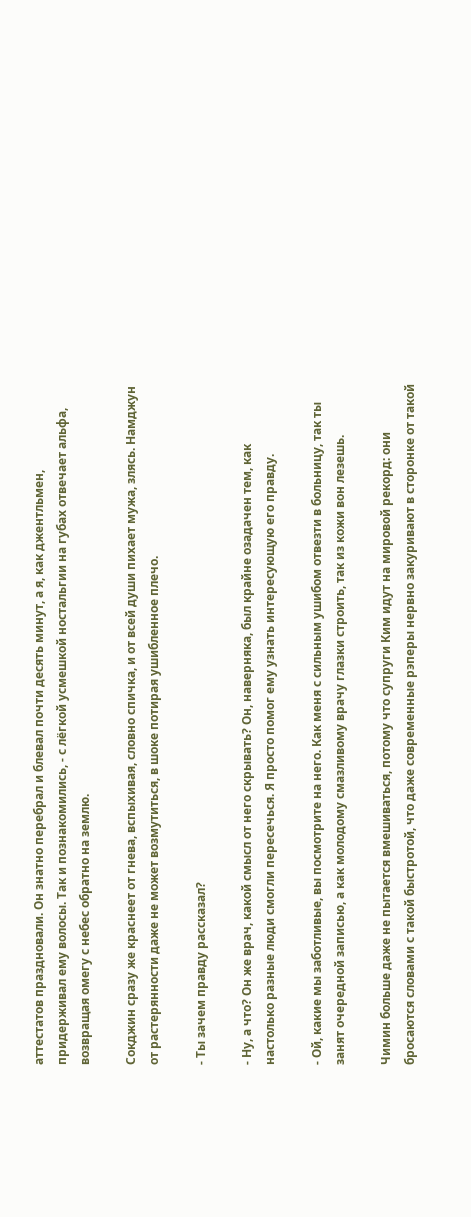аттестатов праздновали. Он знатно перебрал и блевал почти десять минут, а я, как джентльмен, придерживал ему волосы. Так и познакомились, - с лёгкой усмешкой ностальгии на губах отвечает альфа, возвращая омегу с небес обратно на землю.

Сокджин сразу же краснеет от гнева, вспыхивая, словно спичка, и от всей души пихает мужа, злясь. Намджун от растерянности даже не может возмутиться, в шоке потирая ушибленное плечо.

- Ты зачем правду рассказал?

- Ну, а что? Он же врач, какой смысл от него скрывать? Он, наверняка, был крайне озадачен тем, как настолько разные люди смогли пересечься. Я просто помог ему узнать интересующую его правду.

- Ой, какие мы заботливые, вы посмотрите на него. Как меня с сильным ушибом отвезти в больницу, так ты занят очередной записью, а как молодому смазливому врачу глазки строить, так из кожи вон лезешь.

Чимин больше даже не пытается вмешиваться, потому что супруги Ким идут на мировой рекорд: они бросаются словами с такой быстротой, что даже современные рэперы нервно закуривают в сторонке от такой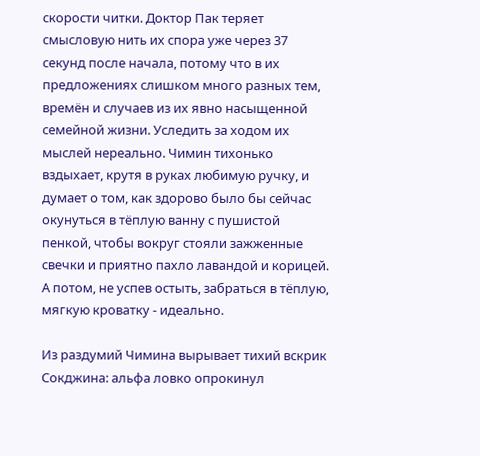скорости читки. Доктор Пак теряет смысловую нить их спора уже через 37 секунд после начала, потому что в их предложениях слишком много разных тем, времён и случаев из их явно насыщенной семейной жизни. Уследить за ходом их мыслей нереально. Чимин тихонько вздыхает, крутя в руках любимую ручку, и думает о том, как здорово было бы сейчас окунуться в тёплую ванну с пушистой пенкой, чтобы вокруг стояли зажженные свечки и приятно пахло лавандой и корицей. А потом, не успев остыть, забраться в тёплую, мягкую кроватку - идеально.

Из раздумий Чимина вырывает тихий вскрик Сокджина: альфа ловко опрокинул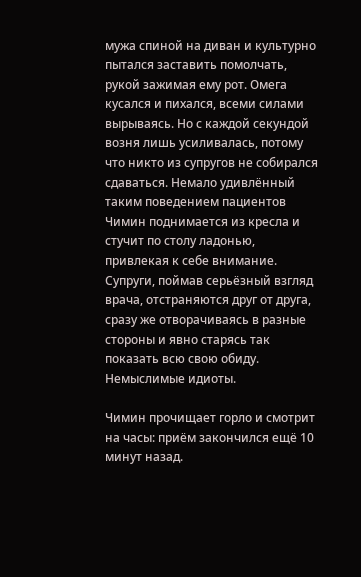мужа спиной на диван и культурно пытался заставить помолчать, рукой зажимая ему рот. Омега кусался и пихался, всеми силами вырываясь. Но с каждой секундой возня лишь усиливалась, потому что никто из супругов не собирался сдаваться. Немало удивлённый таким поведением пациентов Чимин поднимается из кресла и стучит по столу ладонью, привлекая к себе внимание. Супруги, поймав серьёзный взгляд врача, отстраняются друг от друга, сразу же отворачиваясь в разные стороны и явно старясь так показать всю свою обиду. Немыслимые идиоты.

Чимин прочищает горло и смотрит на часы: приём закончился ещё 10 минут назад.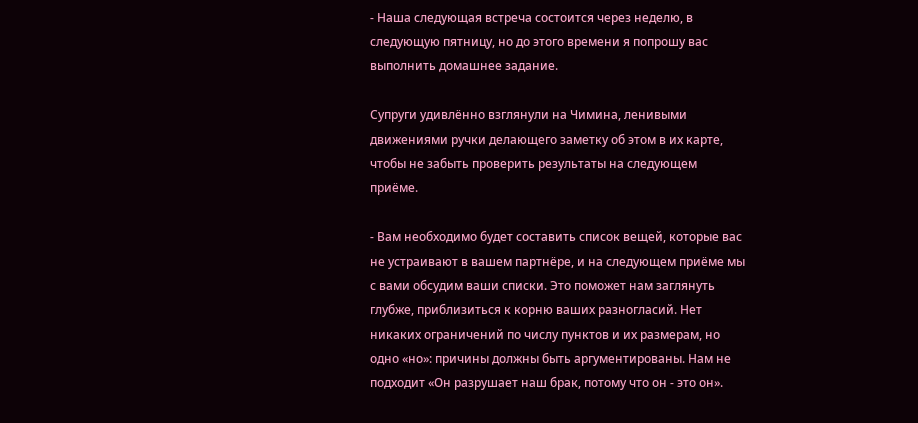- Наша следующая встреча состоится через неделю, в следующую пятницу, но до этого времени я попрошу вас выполнить домашнее задание.

Супруги удивлённо взглянули на Чимина, ленивыми движениями ручки делающего заметку об этом в их карте, чтобы не забыть проверить результаты на следующем приёме.

- Вам необходимо будет составить список вещей, которые вас не устраивают в вашем партнёре, и на следующем приёме мы с вами обсудим ваши списки. Это поможет нам заглянуть глубже, приблизиться к корню ваших разногласий. Нет никаких ограничений по числу пунктов и их размерам, но одно «но»: причины должны быть аргументированы. Нам не подходит «Он разрушает наш брак, потому что он - это он».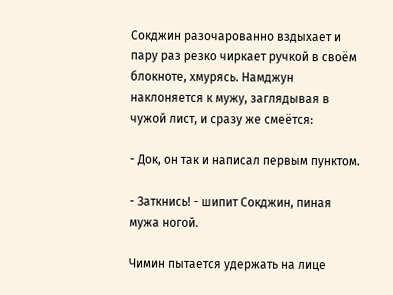Сокджин разочарованно вздыхает и пару раз резко чиркает ручкой в своём блокноте, хмурясь. Намджун наклоняется к мужу, заглядывая в чужой лист, и сразу же смеётся:

- Док, он так и написал первым пунктом.

- Заткнись! - шипит Сокджин, пиная мужа ногой.

Чимин пытается удержать на лице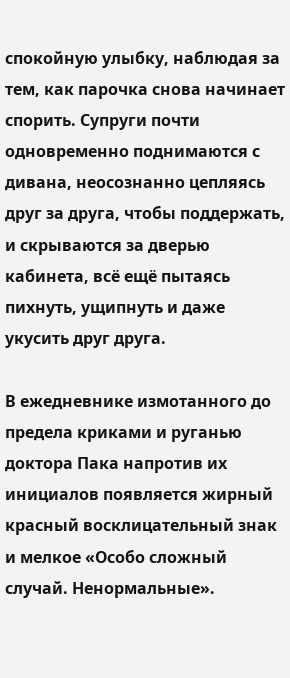спокойную улыбку, наблюдая за тем, как парочка снова начинает спорить. Супруги почти одновременно поднимаются с дивана, неосознанно цепляясь друг за друга, чтобы поддержать, и скрываются за дверью кабинета, всё ещё пытаясь пихнуть, ущипнуть и даже укусить друг друга.

В ежедневнике измотанного до предела криками и руганью доктора Пака напротив их инициалов появляется жирный красный восклицательный знак и мелкое «Особо сложный случай. Ненормальные».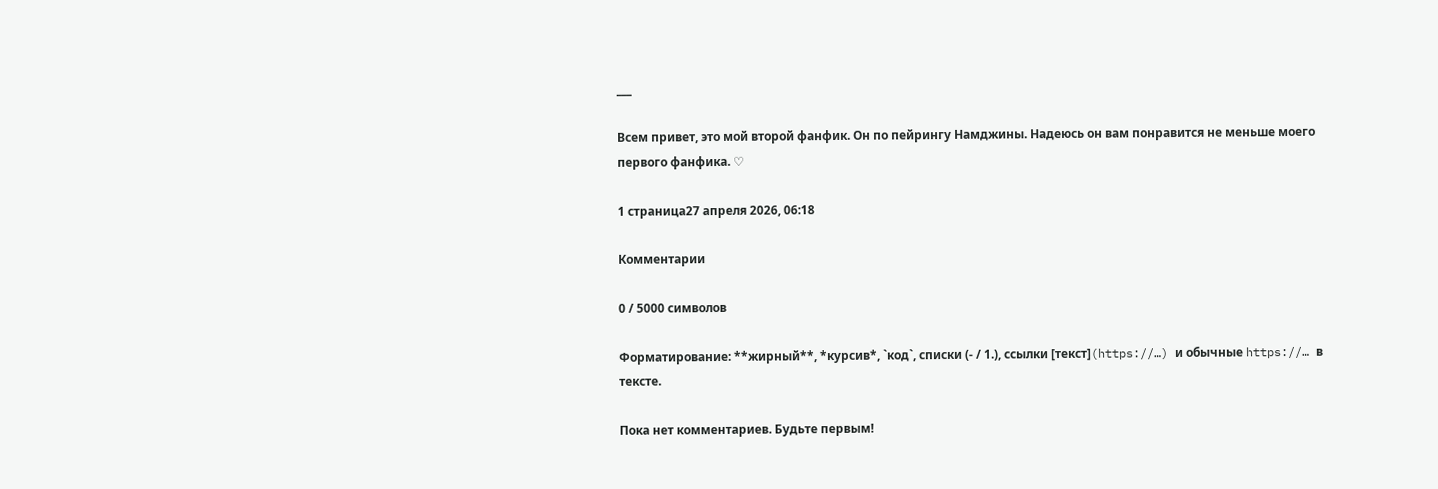___

Всем привет, это мой второй фанфик. Он по пейрингу Намджины. Надеюсь он вам понравится не меньше моего первого фанфика. ♡

1 страница27 апреля 2026, 06:18

Комментарии

0 / 5000 символов

Форматирование: **жирный**, *курсив*, `код`, списки (- / 1.), ссылки [текст](https://…) и обычные https://… в тексте.

Пока нет комментариев. Будьте первым!